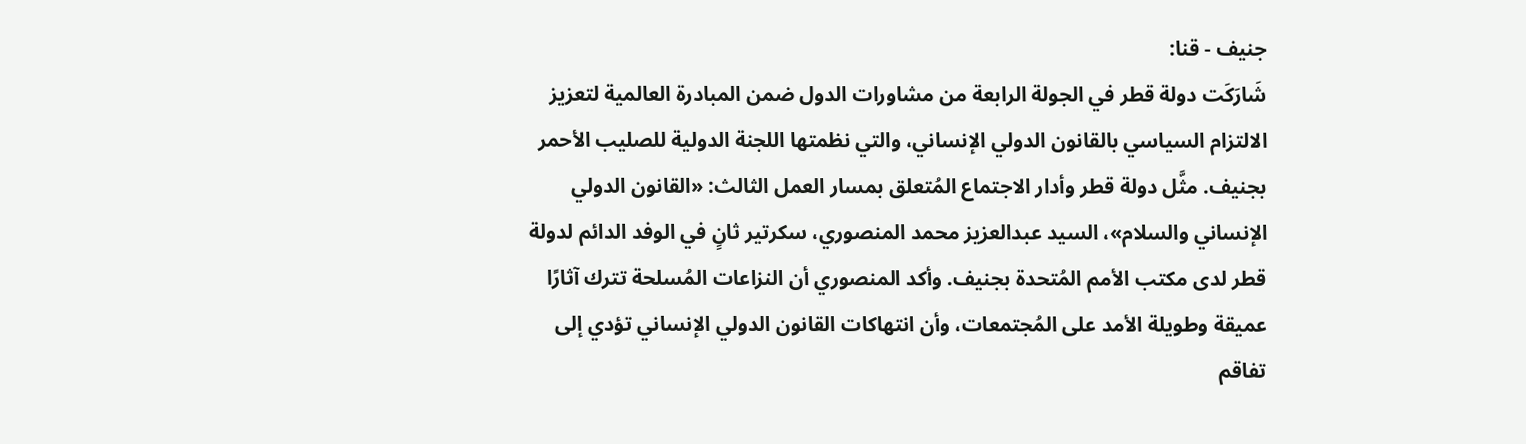جنيف - قنا:
شَارَكَت دولة قطر في الجولة الرابعة من مشاورات الدول ضمن المبادرة العالمية لتعزيز الالتزام السياسي بالقانون الدولي الإنساني، والتي نظمتها اللجنة الدولية للصليب الأحمر بجنيف. مثَّل دولة قطر وأدار الاجتماع المُتعلق بمسار العمل الثالث: «القانون الدولي الإنساني والسلام»، السيد عبدالعزيز محمد المنصوري، سكرتير ثانٍ في الوفد الدائم لدولة قطر لدى مكتب الأمم المُتحدة بجنيف. وأكد المنصوري أن النزاعات المُسلحة تترك آثارًا عميقة وطويلة الأمد على المُجتمعات، وأن انتهاكات القانون الدولي الإنساني تؤدي إلى تفاقم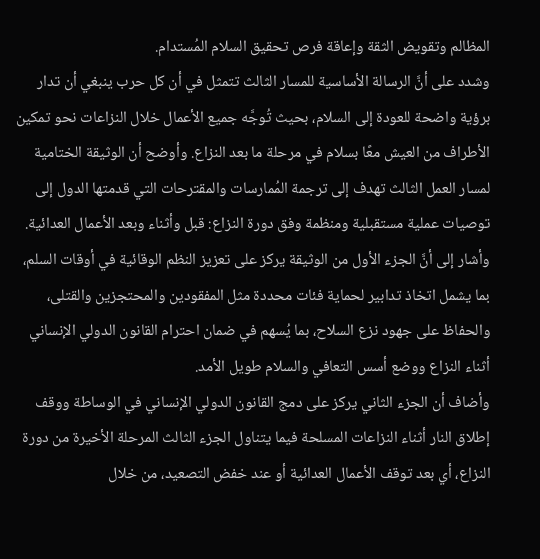المظالم وتقويض الثقة وإعاقة فرص تحقيق السلام المُستدام.
وشدد على أنَّ الرسالة الأساسية للمسار الثالث تتمثل في أن كل حرب ينبغي أن تدار برؤية واضحة للعودة إلى السلام، بحيث تُوجَّه جميع الأعمال خلال النزاعات نحو تمكين الأطراف من العيش معًا بسلام في مرحلة ما بعد النزاع. وأوضح أن الوثيقة الختامية لمسار العمل الثالث تهدف إلى ترجمة المُمارسات والمقترحات التي قدمتها الدول إلى توصيات عملية مستقبلية ومنظمة وفق دورة النزاع: قبل وأثناء وبعد الأعمال العدائية.
وأشار إلى أنَّ الجزء الأول من الوثيقة يركز على تعزيز النظم الوقائية في أوقات السلم، بما يشمل اتخاذ تدابير لحماية فئات محددة مثل المفقودين والمحتجزين والقتلى، والحفاظ على جهود نزع السلاح، بما يُسهم في ضمان احترام القانون الدولي الإنساني أثناء النزاع ووضع أسس التعافي والسلام طويل الأمد.
وأضاف أن الجزء الثاني يركز على دمج القانون الدولي الإنساني في الوساطة ووقف إطلاق النار أثناء النزاعات المسلحة فيما يتناول الجزء الثالث المرحلة الأخيرة من دورة النزاع، أي بعد توقف الأعمال العدائية أو عند خفض التصعيد، من خلال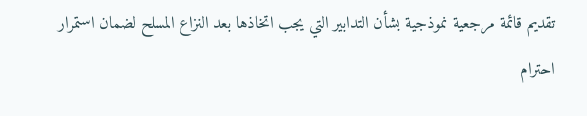تقديم قائمة مرجعية نموذجية بشأن التدابير التي يجب اتخاذها بعد النزاع المسلح لضمان استمرار احترام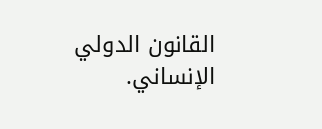القانون الدولي الإنساني.